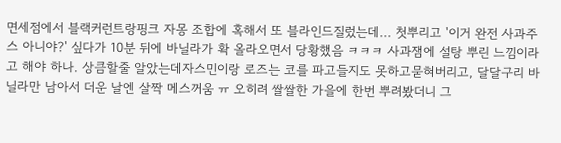면세점에서 블랙커런트랑핑크 자몽 조합에 혹해서 또 블라인드질렀는데... 첫뿌리고 '이거 완전 사과주스 아니야?' 싶다가 10분 뒤에 바닐라가 확 올라오면서 당황했음 ㅋㅋㅋ 사과잼에 설탕 뿌린 느낌이라고 해야 하나. 상큼할줄 알았는데자스민이랑 로즈는 코를 파고들지도 못하고묻혀버리고, 달달구리 바닐라만 남아서 더운 날엔 살짝 메스꺼움 ㅠ 오히려 쌀쌀한 가을에 한번 뿌려봤더니 그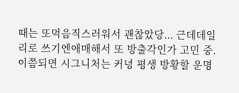때는 또먹음직스러워서 괜찮았당... 근데데일리로 쓰기엔애매해서 또 방출각인가 고민 중. 이쯤되면 시그니처는 커녕 평생 방황할 운명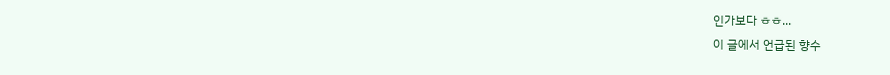인가보다 ㅎㅎ...
이 글에서 언급된 향수